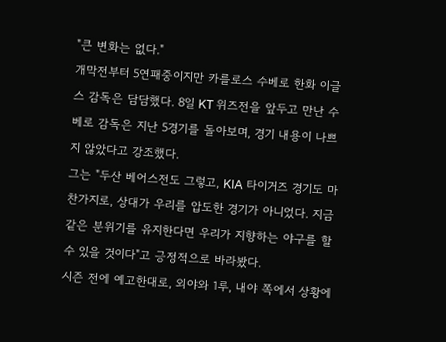"큰 변화는 없다."
개막전부터 5연패중이지만 카를로스 수베로 한화 이글스 감독은 담담했다. 8일 KT 위즈전을 앞두고 만난 수베로 감독은 지난 5경기를 돌아보며, 경기 내용이 나쁘지 않았다고 강조했다.
그는 "두산 베어스전도 그렇고, KIA 타이거즈 경기도 마찬가지로, 상대가 우리를 압도한 경기가 아니었다. 지금같은 분위기를 유지한다면 우리가 지향하는 야구를 할 수 있을 것이다"고 긍정적으로 바라봤다.
시즌 전에 예고한대로, 외야와 1루, 내야 쪽에서 상황에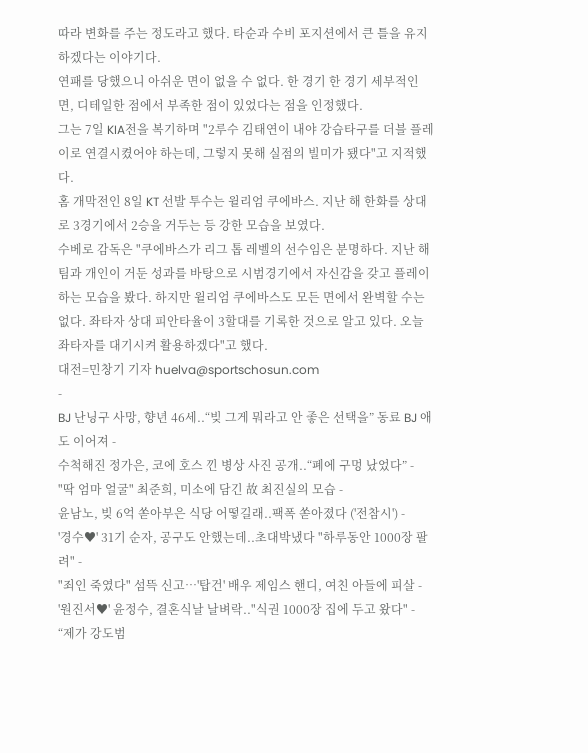따라 변화를 주는 정도라고 했다. 타순과 수비 포지션에서 큰 틀을 유지하겠다는 이야기다.
연패를 당했으니 아쉬운 면이 없을 수 없다. 한 경기 한 경기 세부적인 면, 디테일한 점에서 부족한 점이 있었다는 점을 인정했다.
그는 7일 KIA전을 복기하며 "2루수 김태연이 내야 강습타구를 더블 플레이로 연결시켰어야 하는데, 그렇지 못해 실점의 빌미가 됐다"고 지적했다.
홈 개막전인 8일 KT 선발 투수는 윌리엄 쿠에바스. 지난 해 한화를 상대로 3경기에서 2승을 거두는 등 강한 모습을 보였다.
수베로 감독은 "쿠에바스가 리그 톱 레벨의 선수임은 분명하다. 지난 해 팀과 개인이 거둔 성과를 바탕으로 시범경기에서 자신감을 갖고 플레이하는 모습을 봤다. 하지만 윌리엄 쿠에바스도 모든 면에서 완벽할 수는 없다. 좌타자 상대 피안타율이 3할대를 기록한 것으로 알고 있다. 오늘 좌타자를 대기시켜 활용하겠다"고 했다.
대전=민창기 기자 huelva@sportschosun.com
-
BJ 난닝구 사망, 향년 46세..“빚 그게 뭐라고 안 좋은 선택을” 동료 BJ 애도 이어져 -
수척해진 정가은, 코에 호스 낀 병상 사진 공개..“폐에 구멍 났었다” -
"딱 엄마 얼굴" 최준희, 미소에 담긴 故 최진실의 모습 -
윤남노, 빚 6억 쏟아부은 식당 어떻길래..팩폭 쏟아졌다 ('전참시') -
'경수♥' 31기 순자, 공구도 안했는데..초대박냈다 "하루동안 1000장 팔려" -
"죄인 죽였다" 섬뜩 신고…'탑건' 배우 제임스 핸디, 여친 아들에 피살 -
'원진서♥' 윤정수, 결혼식날 날벼락.."식권 1000장 집에 두고 왔다" -
“제가 강도범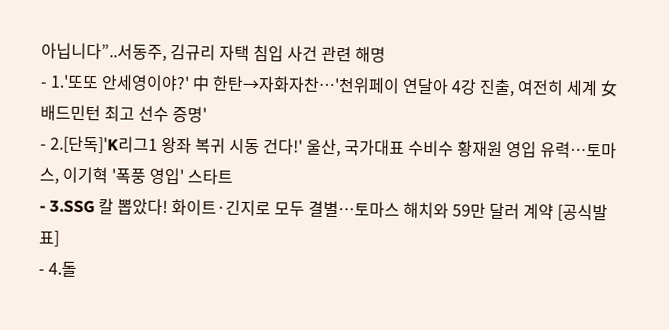아닙니다”..서동주, 김규리 자택 침입 사건 관련 해명
- 1.'또또 안세영이야?' 中 한탄→자화자찬…'천위페이 연달아 4강 진출, 여전히 세계 女 배드민턴 최고 선수 증명'
- 2.[단독]'K리그1 왕좌 복귀 시동 건다!' 울산, 국가대표 수비수 황재원 영입 유력…토마스, 이기혁 '폭풍 영입' 스타트
- 3.SSG 칼 뽑았다! 화이트·긴지로 모두 결별…토마스 해치와 59만 달러 계약 [공식발표]
- 4.돌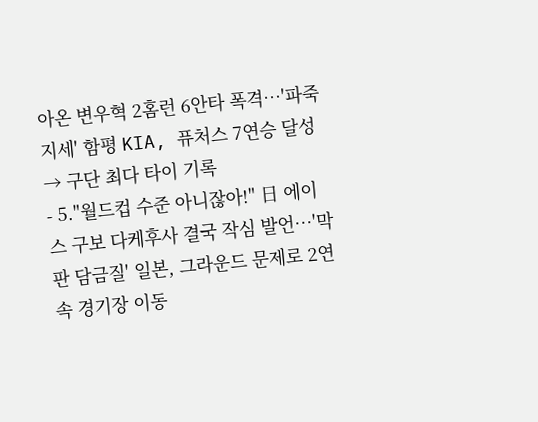아온 변우혁 2홈런 6안타 폭격…'파죽지세' 함평 KIA, 퓨처스 7연승 달성 → 구단 최다 타이 기록
- 5."월드컵 수준 아니잖아!" 日 에이스 구보 다케후사 결국 작심 발언…'막판 담금질' 일본, 그라운드 문제로 2연속 경기장 이동